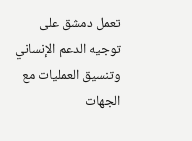تعمل دمشق على توجيه الدعم الإنساني وتنسيق العمليات مع الجهات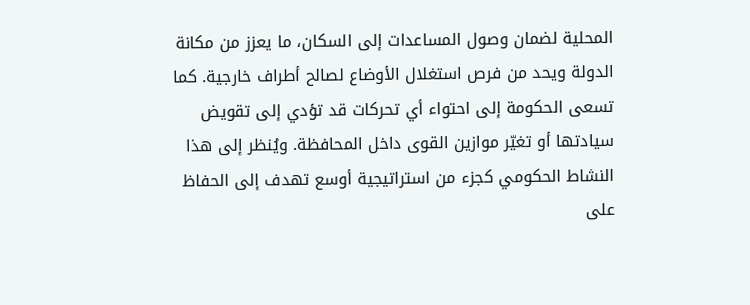المحلية لضمان وصول المساعدات إلى السكان، ما يعزز من مكانة الدولة ويحد من فرص استغلال الأوضاع لصالح أطراف خارجية. كما تسعى الحكومة إلى احتواء أي تحركات قد تؤدي إلى تقويض سيادتها أو تغيّر موازين القوى داخل المحافظة. ويُنظر إلى هذا النشاط الحكومي كجزء من استراتيجية أوسع تهدف إلى الحفاظ على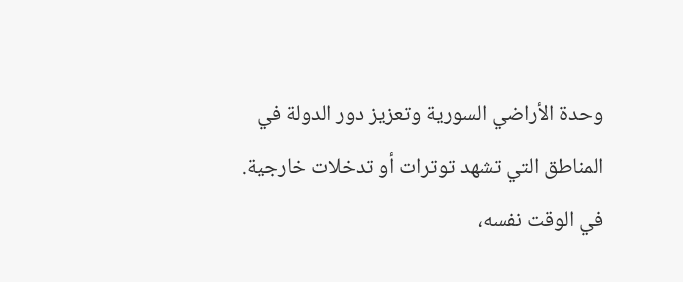وحدة الأراضي السورية وتعزيز دور الدولة في المناطق التي تشهد توترات أو تدخلات خارجية.
في الوقت نفسه،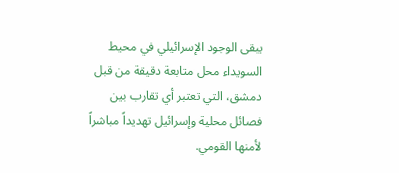يبقى الوجود الإسرائيلي في محيط السويداء محل متابعة دقيقة من قبل دمشق، التي تعتبر أي تقارب بين فصائل محلية وإسرائيل تهديداً مباشراً لأمنها القومي.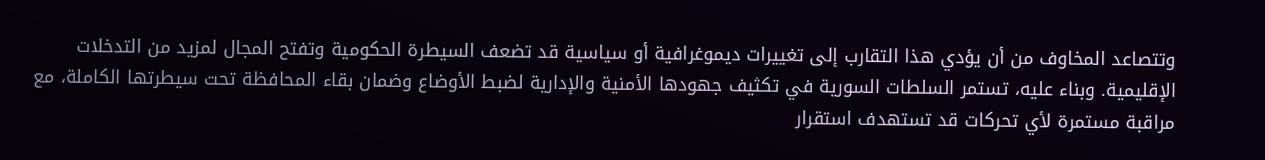وتتصاعد المخاوف من أن يؤدي هذا التقارب إلى تغييرات ديموغرافية أو سياسية قد تضعف السيطرة الحكومية وتفتح المجال لمزيد من التدخلات الإقليمية. وبناء عليه، تستمر السلطات السورية في تكثيف جهودها الأمنية والإدارية لضبط الأوضاع وضمان بقاء المحافظة تحت سيطرتها الكاملة، مع مراقبة مستمرة لأي تحركات قد تستهدف استقرار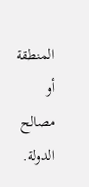المنطقة أو مصالح الدولة.